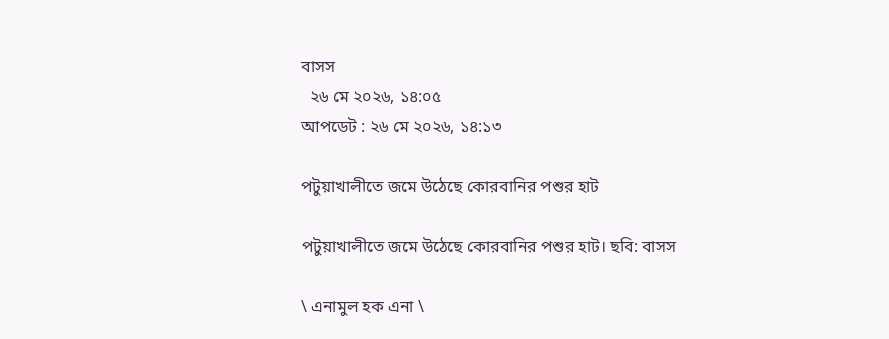বাসস
  ২৬ মে ২০২৬, ১৪:০৫
আপডেট : ২৬ মে ২০২৬, ১৪:১৩

পটুয়াখালীতে জমে উঠেছে কোরবানির পশুর হাট

পটুয়াখালীতে জমে উঠেছে কোরবানির পশুর হাট। ছবি: বাসস

\ এনামুল হক এনা \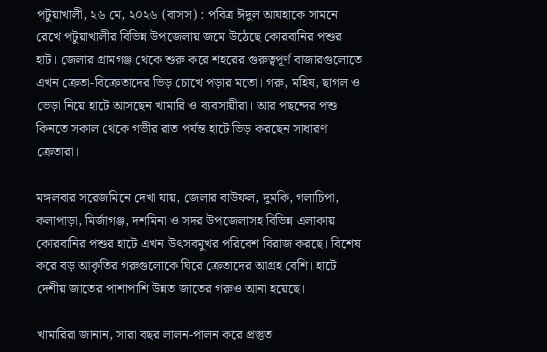পটুয়াখালী, ২৬ মে, ২০২৬ (বাসস) : পবিত্র ঈদুল আযহাকে সামনে রেখে পটুয়াখালীর বিভিন্ন উপজেলায় জমে উঠেছে কোরবানির পশুর হাট। জেলার গ্রামগঞ্জ থেকে শুরু করে শহরের গুরুত্বপূর্ণ বাজারগুলোতে এখন ক্রেতা-বিক্রেতাদের ভিড় চোখে পড়ার মতো। গরু, মহিষ, ছাগল ও ভেড়া নিয়ে হাটে আসছেন খামারি ও ব্যবসায়ীরা। আর পছন্দের পশু কিনতে সকাল থেকে গভীর রাত পর্যন্ত হাটে ভিড় করছেন সাধারণ ক্রেতারা।

মঙ্গলবার সরেজমিনে দেখা যায়, জেলার বাউফল, দুমকি, গলাচিপা, কলাপাড়া, মির্জাগঞ্জ, দশমিনা ও সদর উপজেলাসহ বিভিন্ন এলাকায় কোরবানির পশুর হাটে এখন উৎসবমুখর পরিবেশ বিরাজ করছে। বিশেষ করে বড় আকৃতির গরুগুলোকে ঘিরে ক্রেতাদের আগ্রহ বেশি। হাটে দেশীয় জাতের পাশাপাশি উন্নত জাতের গরুও আনা হয়েছে।

খামারিরা জানান, সারা বছর লালন-পালন করে প্রস্তুত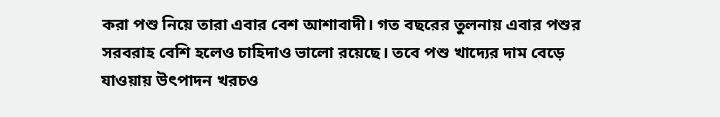করা পশু নিয়ে তারা এবার বেশ আশাবাদী। গত বছরের তুলনায় এবার পশুর সরবরাহ বেশি হলেও চাহিদাও ভালো রয়েছে। তবে পশু খাদ্যের দাম বেড়ে যাওয়ায় উৎপাদন খরচও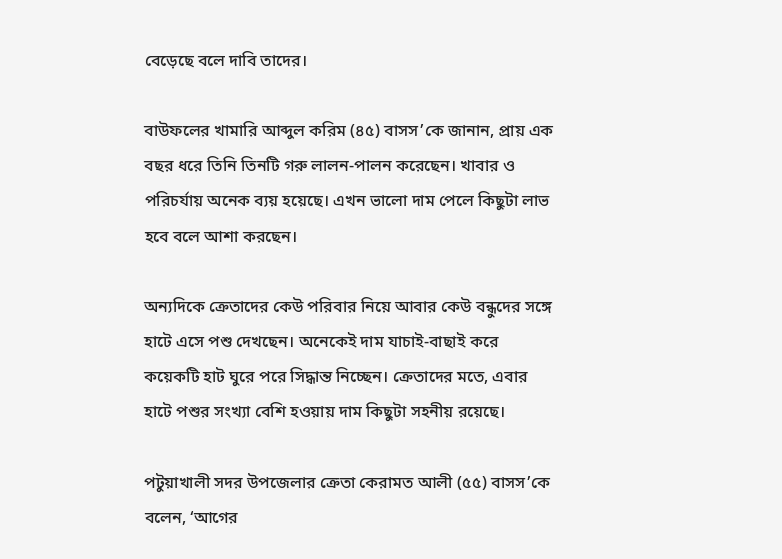বেড়েছে বলে দাবি তাদের।

বাউফলের খামারি আব্দুল করিম (৪৫) বাসস’কে জানান, প্রায় এক বছর ধরে তিনি তিনটি গরু লালন-পালন করেছেন। খাবার ও পরিচর্যায় অনেক ব্যয় হয়েছে। এখন ভালো দাম পেলে কিছুটা লাভ হবে বলে আশা করছেন।

অন্যদিকে ক্রেতাদের কেউ পরিবার নিয়ে আবার কেউ বন্ধুদের সঙ্গে হাটে এসে পশু দেখছেন। অনেকেই দাম যাচাই-বাছাই করে কয়েকটি হাট ঘুরে পরে সিদ্ধান্ত নিচ্ছেন। ক্রেতাদের মতে, এবার হাটে পশুর সংখ্যা বেশি হওয়ায় দাম কিছুটা সহনীয় রয়েছে।

পটুয়াখালী সদর উপজেলার ক্রেতা কেরামত আলী (৫৫) বাসস’কে বলেন, ‘আগের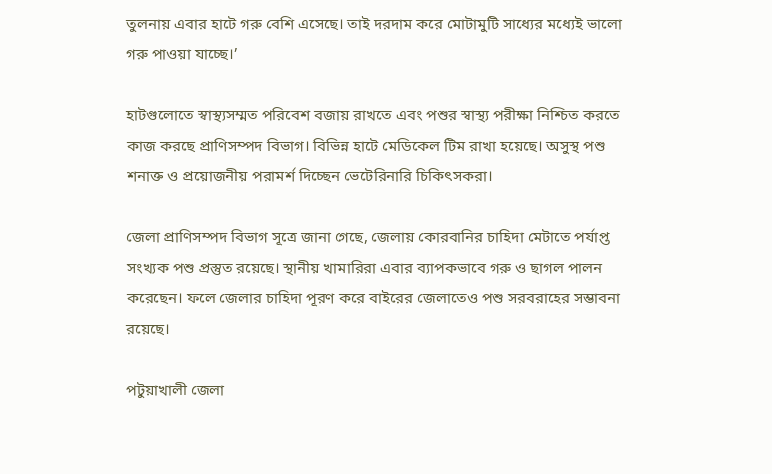তুলনায় এবার হাটে গরু বেশি এসেছে। তাই দরদাম করে মোটামুটি সাধ্যের মধ্যেই ভালো গরু পাওয়া যাচ্ছে।’

হাটগুলোতে স্বাস্থ্যসম্মত পরিবেশ বজায় রাখতে এবং পশুর স্বাস্থ্য পরীক্ষা নিশ্চিত করতে কাজ করছে প্রাণিসম্পদ বিভাগ। বিভিন্ন হাটে মেডিকেল টিম রাখা হয়েছে। অসুস্থ পশু শনাক্ত ও প্রয়োজনীয় পরামর্শ দিচ্ছেন ভেটেরিনারি চিকিৎসকরা।

জেলা প্রাণিসম্পদ বিভাগ সূত্রে জানা গেছে, জেলায় কোরবানির চাহিদা মেটাতে পর্যাপ্ত সংখ্যক পশু প্রস্তুত রয়েছে। স্থানীয় খামারিরা এবার ব্যাপকভাবে গরু ও ছাগল পালন করেছেন। ফলে জেলার চাহিদা পূরণ করে বাইরের জেলাতেও পশু সরবরাহের সম্ভাবনা রয়েছে।

পটুয়াখালী জেলা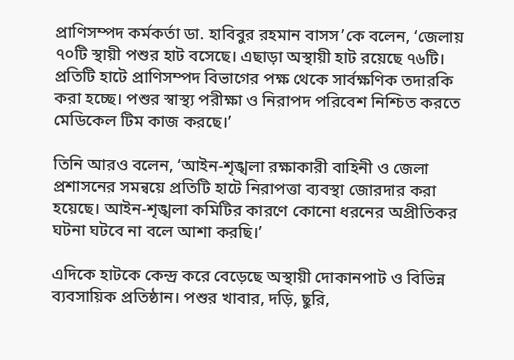প্রাণিসম্পদ কর্মকর্তা ডা. হাবিবুর রহমান বাসস’কে বলেন, ‘জেলায় ৭০টি স্থায়ী পশুর হাট বসেছে। এছাড়া অস্থায়ী হাট রয়েছে ৭৬টি। প্রতিটি হাটে প্রাণিসম্পদ বিভাগের পক্ষ থেকে সার্বক্ষণিক তদারকি করা হচ্ছে। পশুর স্বাস্থ্য পরীক্ষা ও নিরাপদ পরিবেশ নিশ্চিত করতে মেডিকেল টিম কাজ করছে।’

তিনি আরও বলেন, ‘আইন-শৃঙ্খলা রক্ষাকারী বাহিনী ও জেলা প্রশাসনের সমন্বয়ে প্রতিটি হাটে নিরাপত্তা ব্যবস্থা জোরদার করা হয়েছে। আইন-শৃঙ্খলা কমিটির কারণে কোনো ধরনের অপ্রীতিকর ঘটনা ঘটবে না বলে আশা করছি।’

এদিকে হাটকে কেন্দ্র করে বেড়েছে অস্থায়ী দোকানপাট ও বিভিন্ন ব্যবসায়িক প্রতিষ্ঠান। পশুর খাবার, দড়ি, ছুরি,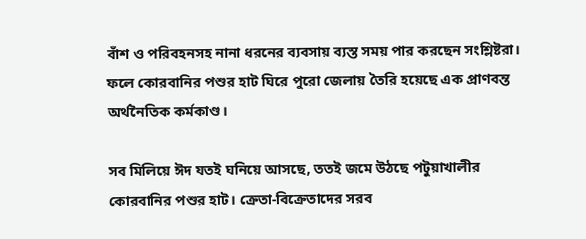বাঁশ ও পরিবহনসহ নানা ধরনের ব্যবসায় ব্যস্ত সময় পার করছেন সংশ্লিষ্টরা। ফলে কোরবানির পশুর হাট ঘিরে পুরো জেলায় তৈরি হয়েছে এক প্রাণবন্ত অর্থনৈতিক কর্মকাণ্ড।

সব মিলিয়ে ঈদ যতই ঘনিয়ে আসছে, ততই জমে উঠছে পটুয়াখালীর কোরবানির পশুর হাট। ক্রেতা-বিক্রেতাদের সরব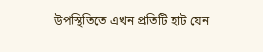উপস্থিতিতে এখন প্রতিটি হাট যেন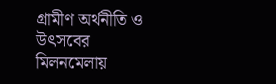গ্রামীণ অর্থনীতি ও উৎসবের মিলনমেলায়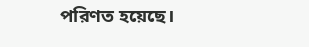পরিণত হয়েছে।